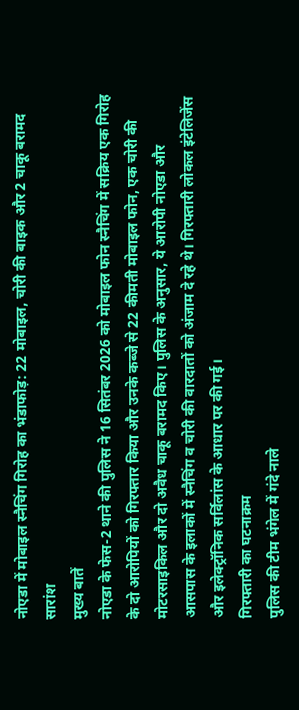नोएडा में मोबाइल स्नैचिंग गिरोह का भंडाफोड़: 22 मोबाइल, चोरी की बाइक और 2 चाकू बरामद
सारांश
मुख्य बातें
नोएडा के फेस-2 थाने की पुलिस ने 16 सितंबर 2026 को मोबाइल फोन स्नैचिंग में सक्रिय एक गिरोह के दो आरोपियों को गिरफ्तार किया और उनके कब्जे से 22 कीमती मोबाइल फोन, एक चोरी की मोटरसाइकिल और दो अवैध चाकू बरामद किए। पुलिस के अनुसार, ये आरोपी नोएडा और आसपास के इलाकों में स्नैचिंग व चोरी की वारदातों को अंजाम दे रहे थे। गिरफ्तारी लोकल इंटेलिजेंस और इलेक्ट्रॉनिक सर्विलांस के आधार पर की गई।
गिरफ्तारी का घटनाक्रम
पुलिस की टीम भंगेल में गंदे नाले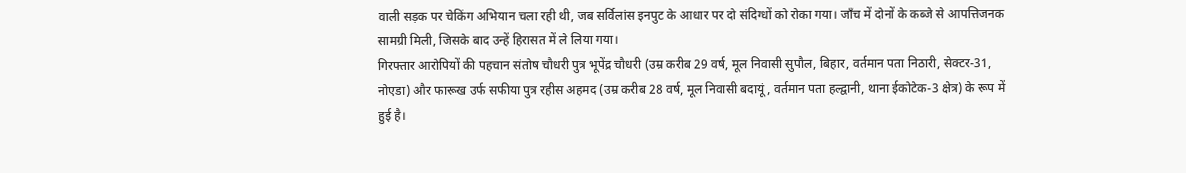वाली सड़क पर चेकिंग अभियान चला रही थी, जब सर्विलांस इनपुट के आधार पर दो संदिग्धों को रोका गया। जाँच में दोनों के कब्जे से आपत्तिजनक सामग्री मिली, जिसके बाद उन्हें हिरासत में ले लिया गया।
गिरफ्तार आरोपियों की पहचान संतोष चौधरी पुत्र भूपेंद्र चौधरी (उम्र करीब 29 वर्ष, मूल निवासी सुपौल, बिहार, वर्तमान पता निठारी, सेक्टर-31, नोएडा) और फारूख उर्फ सफीया पुत्र रहीस अहमद (उम्र करीब 28 वर्ष, मूल निवासी बदायूं, वर्तमान पता हल्द्वानी, थाना ईकोटेक-3 क्षेत्र) के रूप में हुई है।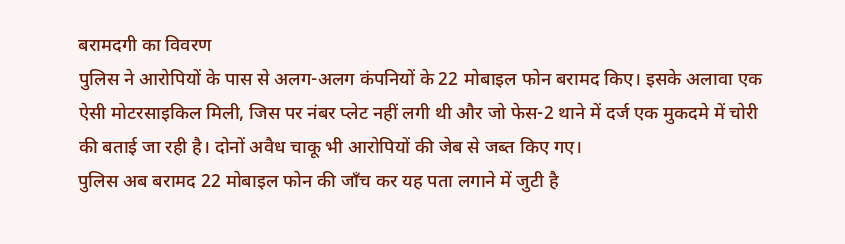बरामदगी का विवरण
पुलिस ने आरोपियों के पास से अलग-अलग कंपनियों के 22 मोबाइल फोन बरामद किए। इसके अलावा एक ऐसी मोटरसाइकिल मिली, जिस पर नंबर प्लेट नहीं लगी थी और जो फेस-2 थाने में दर्ज एक मुकदमे में चोरी की बताई जा रही है। दोनों अवैध चाकू भी आरोपियों की जेब से जब्त किए गए।
पुलिस अब बरामद 22 मोबाइल फोन की जाँच कर यह पता लगाने में जुटी है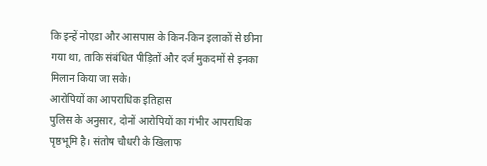कि इन्हें नोएडा और आसपास के किन-किन इलाकों से छीना गया था, ताकि संबंधित पीड़ितों और दर्ज मुकदमों से इनका मिलान किया जा सके।
आरोपियों का आपराधिक इतिहास
पुलिस के अनुसार, दोनों आरोपियों का गंभीर आपराधिक पृष्ठभूमि है। संतोष चौधरी के खिलाफ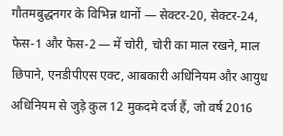गौतमबुद्धनगर के विभिन्न थानों — सेक्टर-20, सेक्टर-24, फेस-1 और फेस-2 — में चोरी, चोरी का माल रखने, माल छिपाने, एनडीपीएस एक्ट, आबकारी अधिनियम और आयुध अधिनियम से जुड़े कुल 12 मुकदमे दर्ज हैं, जो वर्ष 2016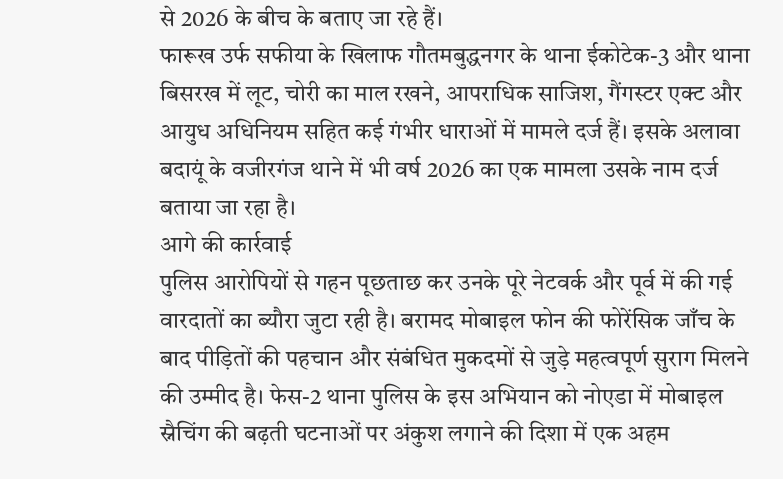से 2026 के बीच के बताए जा रहे हैं।
फारूख उर्फ सफीया के खिलाफ गौतमबुद्धनगर के थाना ईकोटेक-3 और थाना बिसरख में लूट, चोरी का माल रखने, आपराधिक साजिश, गैंगस्टर एक्ट और आयुध अधिनियम सहित कई गंभीर धाराओं में मामले दर्ज हैं। इसके अलावा बदायूं के वजीरगंज थाने में भी वर्ष 2026 का एक मामला उसके नाम दर्ज बताया जा रहा है।
आगे की कार्रवाई
पुलिस आरोपियों से गहन पूछताछ कर उनके पूरे नेटवर्क और पूर्व में की गई वारदातों का ब्यौरा जुटा रही है। बरामद मोबाइल फोन की फोरेंसिक जाँच के बाद पीड़ितों की पहचान और संबंधित मुकदमों से जुड़े महत्वपूर्ण सुराग मिलने की उम्मीद है। फेस-2 थाना पुलिस के इस अभियान को नोएडा में मोबाइल स्नैचिंग की बढ़ती घटनाओं पर अंकुश लगाने की दिशा में एक अहम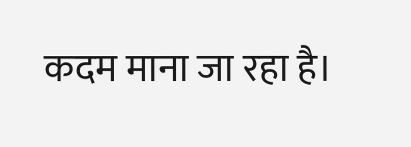कदम माना जा रहा है।